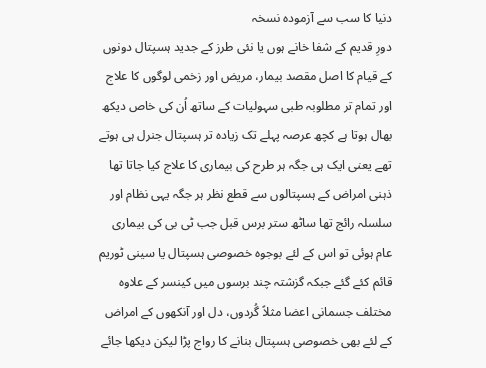دنیا کا سب سے آزمودہ نسخہ
دورِ قدیم کے شفا خانے ہوں یا نئی طرز کے جدید ہسپتال دونوں کے قیام کا اصل مقصد بیمار، مریض اور زخمی لوگوں کا علاج اور تمام تر مطلوبہ طبی سہولیات کے ساتھ اُن کی خاص دیکھ بھال ہوتا ہے کچھ عرصہ پہلے تک زیادہ تر ہسپتال جنرل ہی ہوتے تھے یعنی ایک ہی جگہ ہر طرح کی بیماری کا علاج کیا جاتا تھا ذہنی امراض کے ہسپتالوں سے قطع نظر ہر جگہ یہی نظام اور سلسلہ رائج تھا ساٹھ ستر برس قبل جب ٹی بی کی بیماری عام ہوئی تو اس کے لئے بوجوہ خصوصی ہسپتال یا سینی ٹوریم قائم کئے گئے جبکہ گزشتہ چند برسوں میں کینسر کے علاوہ مختلف جسمانی اعضا مثلاً گُردوں، دل اور آنکھوں کے امراض کے لئے بھی خصوصی ہسپتال بنانے کا رواج پڑا لیکن دیکھا جائے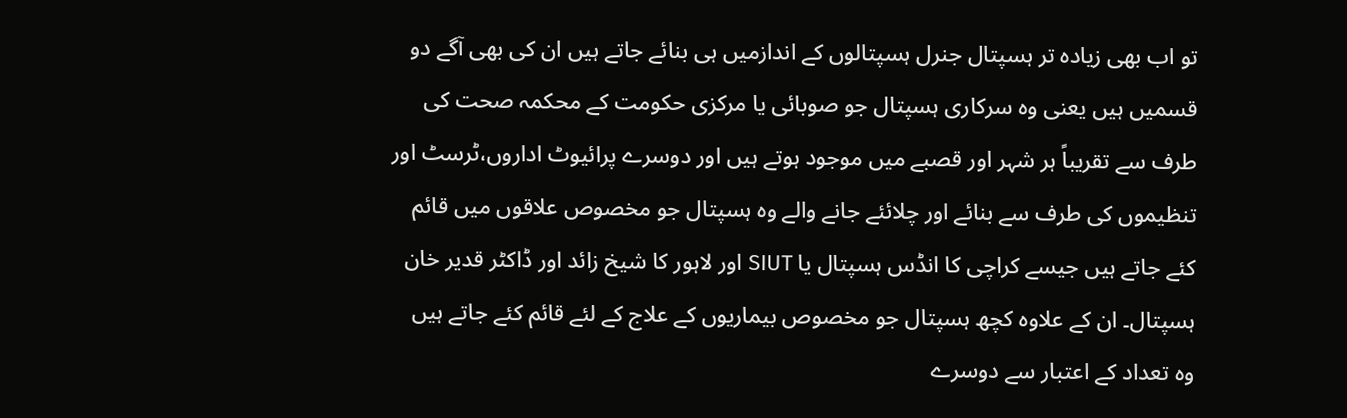تو اب بھی زیادہ تر ہسپتال جنرل ہسپتالوں کے اندازمیں ہی بنائے جاتے ہیں ان کی بھی آگے دو قسمیں ہیں یعنی وہ سرکاری ہسپتال جو صوبائی یا مرکزی حکومت کے محکمہ صحت کی طرف سے تقریباً ہر شہر اور قصبے میں موجود ہوتے ہیں اور دوسرے پرائیوٹ اداروں،ٹرسٹ اور تنظیموں کی طرف سے بنائے اور چلائئے جانے والے وہ ہسپتال جو مخصوص علاقوں میں قائم کئے جاتے ہیں جیسے کراچی کا انڈس ہسپتال یا SIUT اور لاہور کا شیخ زائد اور ڈاکٹر قدیر خان ہسپتال۔ ان کے علاوہ کچھ ہسپتال جو مخصوص بیماریوں کے علاج کے لئے قائم کئے جاتے ہیں وہ تعداد کے اعتبار سے دوسرے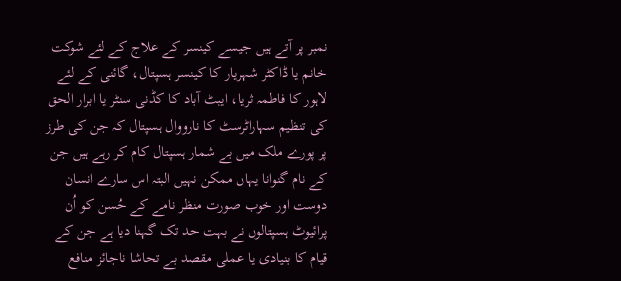نمبر پر آتے ہیں جیسے کینسر کے علاج کے لئے شوکت خانم یا ڈاکٹر شہریار کا کینسر ہسپتال، گائنی کے لئے لاہور کا فاطمہ ثریا، ایبٹ آباد کا کڈنی سنٹر یا ابرار الحق کی تنظیم سہاراٹرسٹ کا نارووال ہسپتال کہ جن کی طرز پر پورے ملک میں بے شمار ہسپتال کام کر رہے ہیں جن کے نام گنوانا یہاں ممکن نہیں البتہ اس سارے انسان دوست اور خوب صورت منظر نامے کے حُسن کو اُن پرائیوٹ ہسپتالوں نے بہت حد تک گہنا دیا ہے جن کے قیام کا بنیادی یا عملی مقصد بے تحاشا ناجائز منافع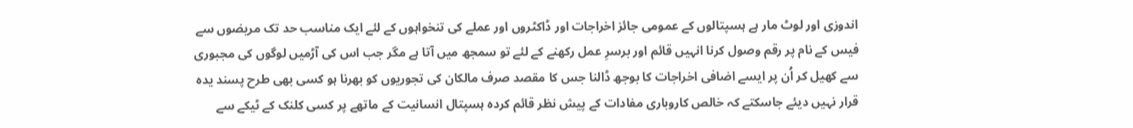اندوزی اور لوٹ مار ہے ہسپتالوں کے عمومی جائز اخراجات اور ڈاکٹروں اور عملے کی تنخواہوں کے لئے ایک مناسب حد تک مریضوں سے فیس کے نام پر رقم وصول کرنا انہیں قائم اور برسرِ عمل رکھنے کے لئے تو سمجھ میں آتا ہے مگر جب اس کی آڑمیں لوگوں کی مجبوری سے کھیل کر اُن پر ایسے اضافی اخراجات کا بوجھ ڈالنا جس کا مقصد صرف مالکان کی تجوریوں کو بھرنا ہو کسی بھی طرح پسند یدہ قرار نہیں دیئے جاسکتے کہ خالص کاروباری مفادات کے پیش نظر قائم کردہ ہسپتال انسانیت کے ماتھے پر کسی کلنک کے ٹیکے سے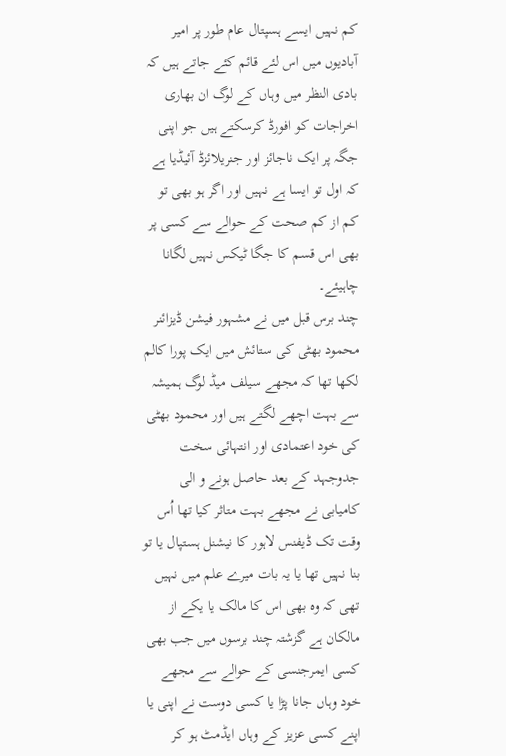کم نہیں ایسے ہسپتال عام طور پر امیر آبادیوں میں اس لئے قائم کئے جاتے ہیں کہ بادی النظر میں وہاں کے لوگ ان بھاری اخراجات کو افورڈ کرسکتے ہیں جو اپنی جگہ پر ایک ناجائز اور جنریلائزڈ آئیڈیا ہے کہ اول تو ایسا ہے نہیں اور اگر ہو بھی تو کم از کم صحت کے حوالے سے کسی پر بھی اس قسم کا جگا ٹیکس نہیں لگانا چاہیئے۔
چند برس قبل میں نے مشہور فیشن ڈیزائنر محمود بھٹی کی ستائش میں ایک پورا کالم لکھا تھا کہ مجھے سیلف میڈ لوگ ہمیشہ سے بہت اچھے لگتے ہیں اور محمود بھٹی کی خود اعتمادی اور انتہائی سخت جدوجہد کے بعد حاصل ہونے و الی کامیابی نے مجھے بہت متاثر کیا تھا اُس وقت تک ڈیفنس لاہور کا نیشنل ہستپال یا تو بنا نہیں تھا یا یہ بات میرے علم میں نہیں تھی کہ وہ بھی اس کا مالک یا یکے از مالکان ہے گزشتہ چند برسوں میں جب بھی کسی ایمرجنسی کے حوالے سے مجھے خود وہاں جانا پڑا یا کسی دوست نے اپنی یا اپنے کسی عزیز کے وہاں ایڈمٹ ہو کر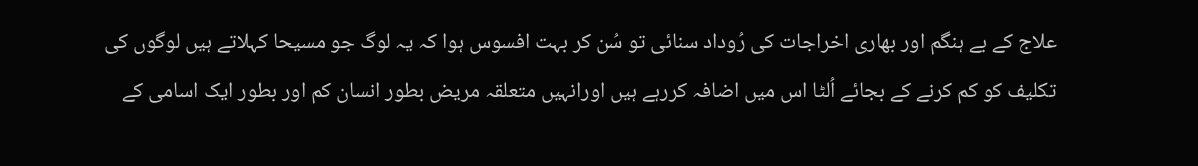علاج کے بے ہنگم اور بھاری اخراجات کی رُوداد سنائی تو سُن کر بہت افسوس ہوا کہ یہ لوگ جو مسیحا کہلاتے ہیں لوگوں کی تکلیف کو کم کرنے کے بجائے اُلٹا اس میں اضافہ کررہے ہیں اورانہیں متعلقہ مریض بطور انسان کم اور بطور ایک اسامی کے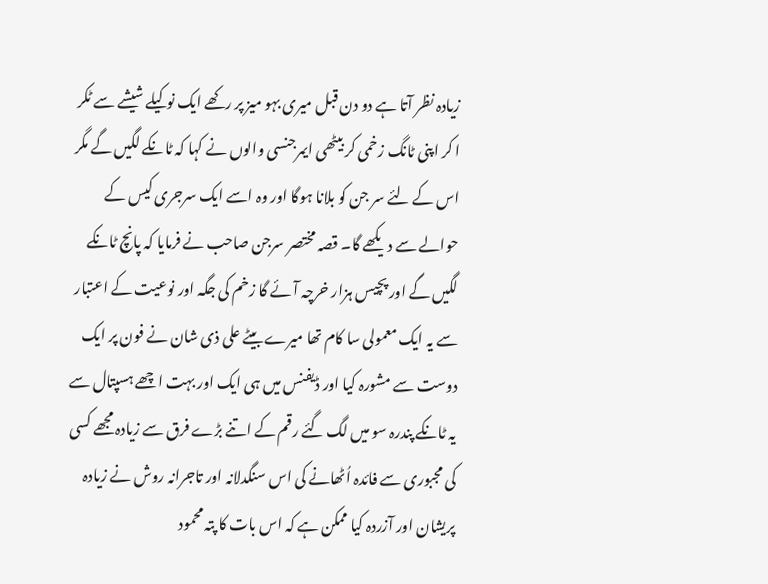زیادہ نظر آتا ہے دو دن قبل میری بہو میز پر رکھے ایک نوکیلے شیشے سے ٹکر ا کر اپنی ٹانگ زخمی کر بیٹھی ایمرجنسی والوں نے کہا کہ ٹانکے لگیں گے مگر اس کے لئے سر جن کو بلانا ہوگا اور وہ اسے ایک سرجری کیس کے حوالے سے دیکھے گا۔ قصہ مختصر سرجن صاحب نے فرمایا کہ پانچ ٹانکے لگیں گے اور پچیس ہزار خرچہ آئے گا زخم کی جگہ اور نوعیت کے اعتبار سے یہ ایک معمولی سا کام تھا میرے بیٹے علی ذی شان نے فون پر ایک دوست سے مشورہ کیا اور ڈیفنس میں ہی ایک اور بہت اچھے ہسپتال سے یہ ٹانکے پندرہ سو میں لگ گئے رقم کے اتنے بڑے فرق سے زیادہ مجھے کسی کی مجبوری سے فائدہ اُٹھانے کی اس سنگدلانہ اور تاجرانہ روش نے زیادہ پریشان اور آزردہ کیا ممکن ہے کہ اس بات کا پتہ محمود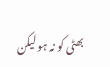بھٹی کو نہ ہو لیکن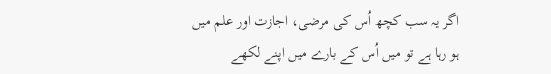اگر یہ سب کچھ اُس کی مرضی، اجازت اور علم میں ہو رہا ہے تو میں اُس کے بارے میں اپنے لکھے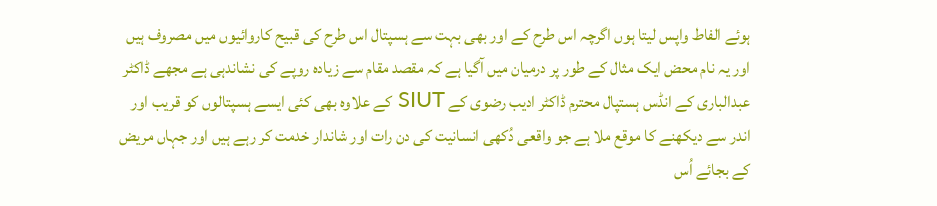ہوئے الفاط واپس لیتا ہوں اگرچہ اس طرح کے اور بھی بہت سے ہسپتال اس طرح کی قبیح کاروائیوں میں مصروف ہیں اور یہ نام محض ایک مثال کے طور پر درمیان میں آگیا ہے کہ مقصد مقام سے زیادہ روپے کی نشاندہی ہے مجھے ڈاکٹر عبدالباری کے انڈس ہستپال محترم ڈاکٹر ادیب رضوی کے SIUT کے علاوہ بھی کئی ایسے ہسپتالوں کو قریب اور اندر سے دیکھنے کا موقع ملا ہے جو واقعی دُکھی انسانیت کی دن رات اور شاندار خدمت کر رہے ہیں اور جہاں مریض کے بجائے اُس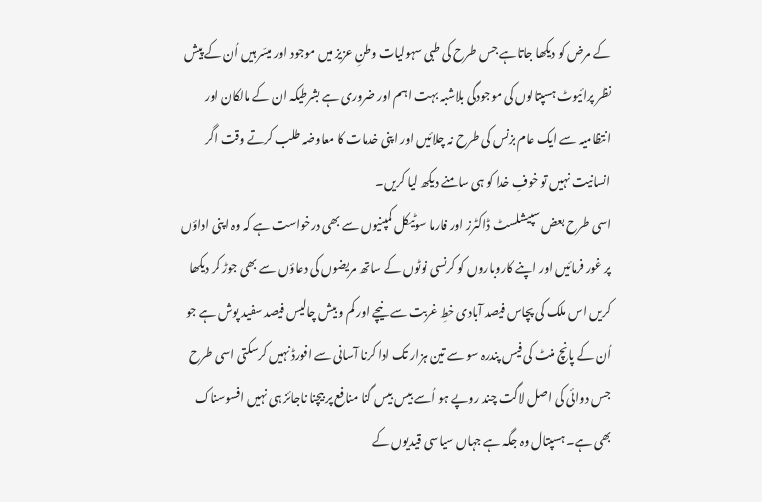کے مرض کو دیکھا جاتاہے جس طرح کی طبی سہولیات وطنِ عزیز میں موجود اور میسّر ہیں اُن کے پیش نظر پرائیوٹ ہسپتالوں کی موجودگی بلاشبہ بہت اہم اور ضروری ہے بشرطیکہ ان کے مالکان اور انتظامیہ سے ایک عام بزنس کی طرح نہ چلائیں اور اپنی خدمات کا معاوضہ طلب کرتے وقت اگر انسانیت نہیں تو خوفِ خدا کو ہی سامنے دیکھ لیا کریں۔
اسی طرح بعض سپیشلسٹ ڈاکٹرز اور فارما سوٹیکل کمپنیوں سے بھی درخواست ہے کہ وہ اپنی اداؤں پر غور فرمائیں اور اپنے کاروباروں کو کرنسی نوٹوں کے ساتھ مریضوں کی دعاؤں سے بھی جوڑ کر دیکھا کریں اس ملک کی پچاس فیصد آبادی خطِ غربت سے نیچے اور کم و بیش چالیس فیصد سفید پوش ہے جو اُن کے پانچ منٹ کی فیس پندرہ سو سے تین ہزار تک ادا کرنا آسانی سے افورڈ نہیں کرسکتی اسی طرح جس دوائی کی اصل لاگت چند روپے ہو اُسے بیس بیس گنا منافع پر بیچنا ناجائز ہی نہیں افسوسناک بھی ہے۔ ہسپتال وہ جگہ ہے جہاں سیاسی قیدیوں کے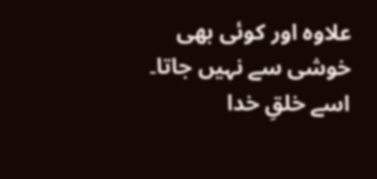علاوہ اور کوئی بھی خوشی سے نہیں جاتا۔ اسے خلقِ خدا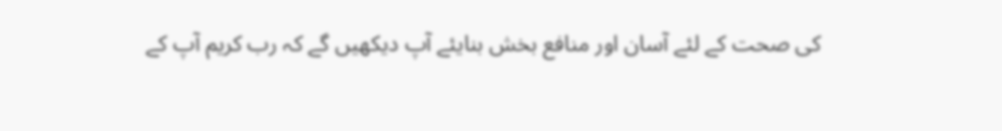کی صحت کے لئے آسان اور منافع بخش بنایئے آپ دیکھیں گے کہ رب کریم آپ کے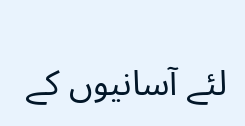لئے آسانیوں کے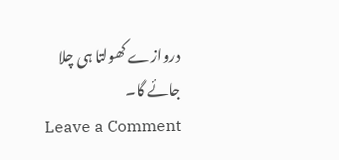دروازے کھولتا ہی چلا جائے گا۔
Leave a Comment